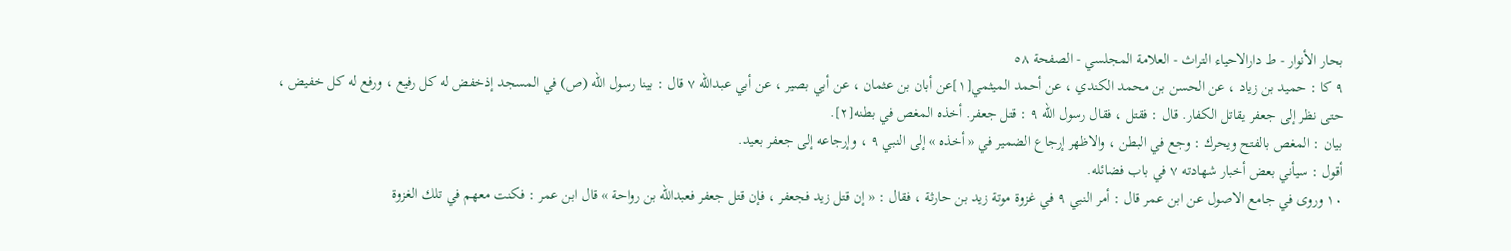بحار الأنوار - ط دارالاحیاء التراث - العلامة المجلسي - الصفحة ٥٨
٩ كا : حميد بن زياد ، عن الحسن بن محمد الكندي ، عن أحمد الميثمي[١]عن أبان بن عثمان ، عن أبي بصير ، عن أبي عبدالله ٧ قال : بينا رسول الله (ص) في المسجد إذخفض له كل رفيع ، ورفع له كل خفيض ، حتى نظر إلى جعفر يقاتل الكفار. قال : فقتل ، فقال رسول الله ٩ : قتل جعفر. أخذه المغص في بطنه[٢].
بيان : المغص بالفتح ويحرك : وجع في البطن ، والاظهر إرجاع الضمير في « أخذه » إلى النبي ٩ ، وإرجاعه إلى جعفر بعيد.
أقول : سيأني بعض أخبار شهادته ٧ في باب فضائله.
١٠ وروى في جامع الاصول عن ابن عمر قال : أمر النبي ٩ في غزوة موتة زيد بن حارثة ، فقال : « إن قتل زيد فجعفر ، فإن قتل جعفر فعبدالله بن رواحة » قال ابن عمر : فكنت معهم في تلك الغزوة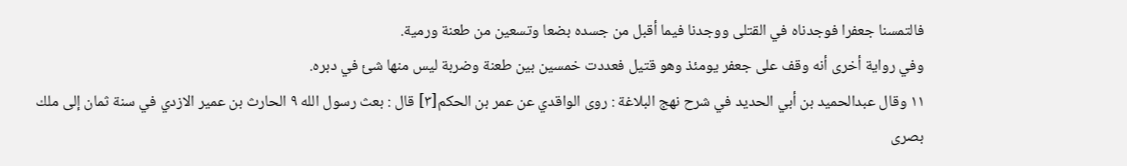فالتمسنا جعفرا فوجدناه في القتلى ووجدنا فيما أقبل من جسده بضعا وتسعين من طعنة ورمية.
وفي رواية أخرى أنه وقف على جعفر يومئذ وهو قتيل فعددت خمسين بين طعنة وضربة ليس منها شئ في دبره.
١١ وقال عبدالحميد بن أبي الحديد في شرح نهج البلاغة : روى الواقدي عن عمر بن الحكم[٣] قال : بعث رسول الله ٩ الحارث بن عمير الازدي في سنة ثمان إلى ملك بصرى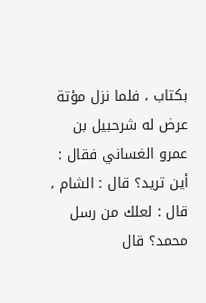بكتاب ، فلما نزل مؤتة عرض له شرحبيل بن عمرو الغساني فقال : أين تريد؟ قال : الشام ، قال : لعلك من رسل محمد؟ قال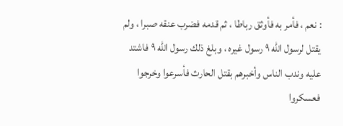: نعم ، فأمر به فأوثق رباطا ، ثم قدمه فضرب عنقه صبرا ، ولم يقتل لرسول الله ٩ رسول غيره ، وبلغ ذلك رسول الله ٩ فاشتد عليه وندب الناس وأخبرهم بقتل الحارث فأسرعوا وخرجوا فعسكروا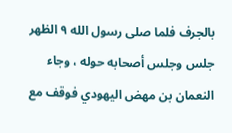بالجرف فلما صلى رسول الله ٩ الظهر جلس وجلس أصحابه حوله ، وجاء النعمان بن مهض اليهودي فوقف مع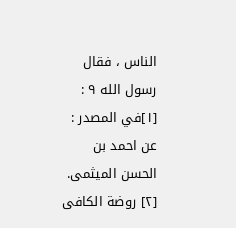الناس ، فقال رسول الله ٩ :
[١]في المصدر : عن احمد بن الحسن الميثمى.
[٢] روضة الكافى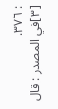: ٣٧٦.
[٣]في المصدر : قال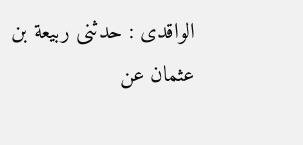الواقدى : حدثنى ربيعة بن عثمان عن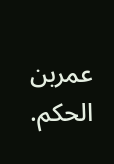عمربن الحكم.